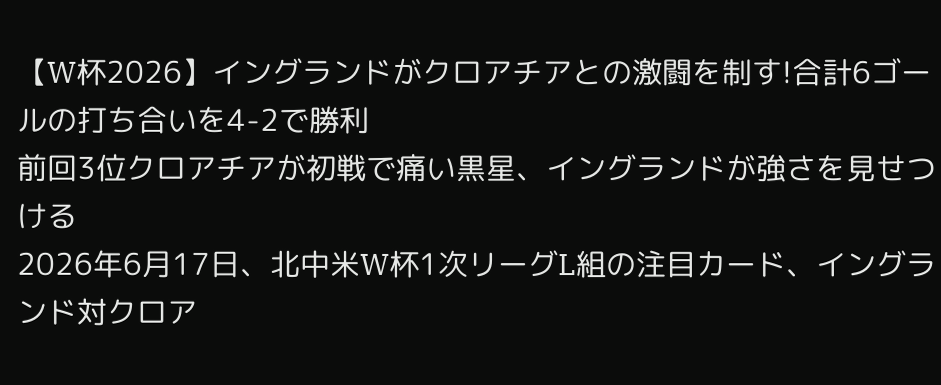【W杯2026】イングランドがクロアチアとの激闘を制す!合計6ゴールの打ち合いを4-2で勝利
前回3位クロアチアが初戦で痛い黒星、イングランドが強さを見せつける
2026年6月17日、北中米W杯1次リーグL組の注目カード、イングランド対クロア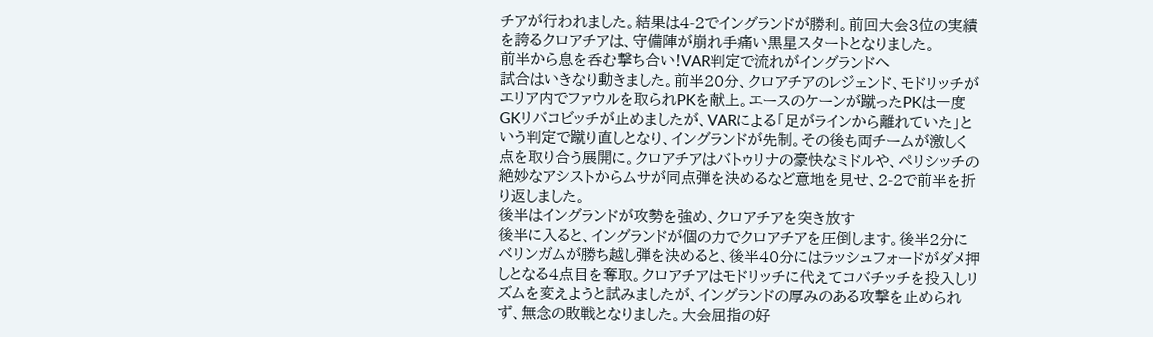チアが行われました。結果は4-2でイングランドが勝利。前回大会3位の実績を誇るクロアチアは、守備陣が崩れ手痛い黒星スタートとなりました。
前半から息を呑む撃ち合い!VAR判定で流れがイングランドへ
試合はいきなり動きました。前半20分、クロアチアのレジェンド、モドリッチがエリア内でファウルを取られPKを献上。エースのケーンが蹴ったPKは一度GKリバコビッチが止めましたが、VARによる「足がラインから離れていた」という判定で蹴り直しとなり、イングランドが先制。その後も両チームが激しく点を取り合う展開に。クロアチアはバトゥリナの豪快なミドルや、ペリシッチの絶妙なアシストからムサが同点弾を決めるなど意地を見せ、2-2で前半を折り返しました。
後半はイングランドが攻勢を強め、クロアチアを突き放す
後半に入ると、イングランドが個の力でクロアチアを圧倒します。後半2分にベリンガムが勝ち越し弾を決めると、後半40分にはラッシュフォードがダメ押しとなる4点目を奪取。クロアチアはモドリッチに代えてコバチッチを投入しリズムを変えようと試みましたが、イングランドの厚みのある攻撃を止められず、無念の敗戦となりました。大会屈指の好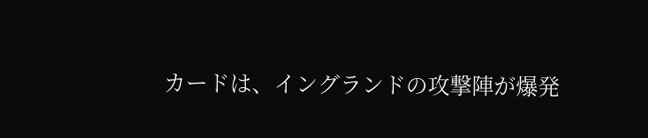カードは、イングランドの攻撃陣が爆発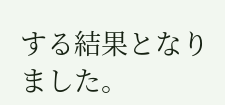する結果となりました。